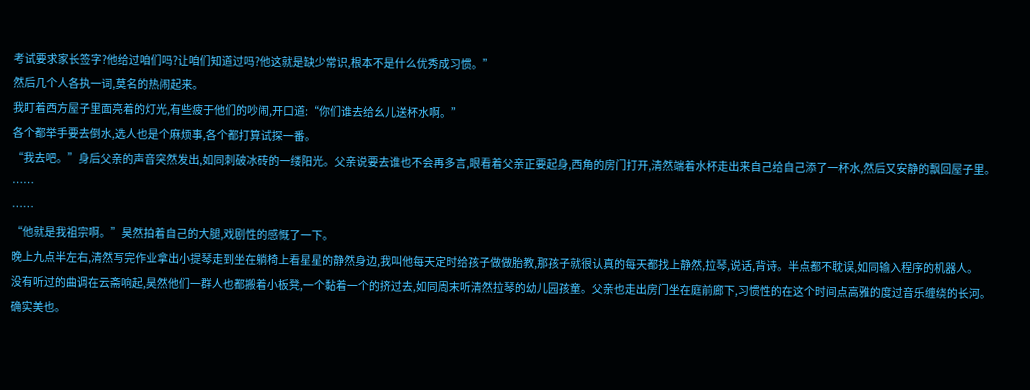考试要求家长签字?他给过咱们吗?让咱们知道过吗?他这就是缺少常识,根本不是什么优秀成习惯。”
然后几个人各执一词,莫名的热闹起来。
我盯着西方屋子里面亮着的灯光,有些疲于他们的吵闹,开口道:“你们谁去给幺儿送杯水啊。”
各个都举手要去倒水,选人也是个麻烦事,各个都打算试探一番。
“我去吧。”身后父亲的声音突然发出,如同刺破冰砖的一缕阳光。父亲说要去谁也不会再多言,眼看着父亲正要起身,西角的房门打开,清然端着水杯走出来自己给自己添了一杯水,然后又安静的飘回屋子里。
……
……
“他就是我祖宗啊。”昊然拍着自己的大腿,戏剧性的感慨了一下。
晚上九点半左右,清然写完作业拿出小提琴走到坐在躺椅上看星星的静然身边,我叫他每天定时给孩子做做胎教,那孩子就很认真的每天都找上静然,拉琴,说话,背诗。半点都不耽误,如同输入程序的机器人。
没有听过的曲调在云斋响起,昊然他们一群人也都搬着小板凳,一个黏着一个的挤过去,如同周末听清然拉琴的幼儿园孩童。父亲也走出房门坐在庭前廊下,习惯性的在这个时间点高雅的度过音乐缠绕的长河。
确实美也。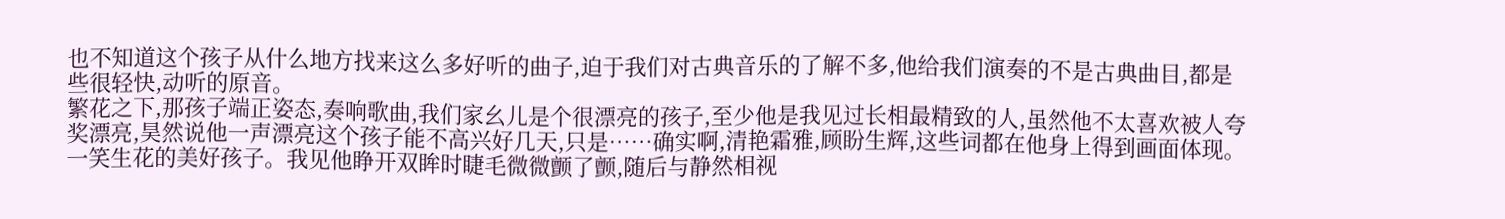也不知道这个孩子从什么地方找来这么多好听的曲子,迫于我们对古典音乐的了解不多,他给我们演奏的不是古典曲目,都是些很轻快,动听的原音。
繁花之下,那孩子端正姿态,奏响歌曲,我们家幺儿是个很漂亮的孩子,至少他是我见过长相最精致的人,虽然他不太喜欢被人夸奖漂亮,昊然说他一声漂亮这个孩子能不高兴好几天,只是……确实啊,清艳霜雅,顾盼生辉,这些词都在他身上得到画面体现。一笑生花的美好孩子。我见他睁开双眸时睫毛微微颤了颤,随后与静然相视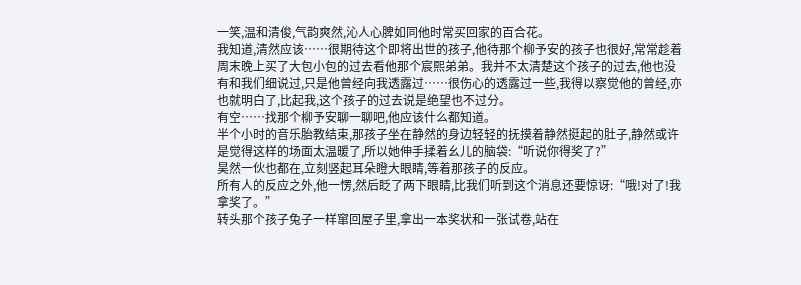一笑,温和清俊,气韵爽然,沁人心脾如同他时常买回家的百合花。
我知道,清然应该……很期待这个即将出世的孩子,他待那个柳予安的孩子也很好,常常趁着周末晚上买了大包小包的过去看他那个宸熙弟弟。我并不太清楚这个孩子的过去,他也没有和我们细说过,只是他曾经向我透露过……很伤心的透露过一些,我得以察觉他的曾经,亦也就明白了,比起我,这个孩子的过去说是绝望也不过分。
有空……找那个柳予安聊一聊吧,他应该什么都知道。
半个小时的音乐胎教结束,那孩子坐在静然的身边轻轻的抚摸着静然挺起的肚子,静然或许是觉得这样的场面太温暖了,所以她伸手揉着幺儿的脑袋:“听说你得奖了?”
昊然一伙也都在,立刻竖起耳朵瞪大眼睛,等着那孩子的反应。
所有人的反应之外,他一愣,然后眨了两下眼睛,比我们听到这个消息还要惊讶:“哦!对了!我拿奖了。”
转头那个孩子兔子一样窜回屋子里,拿出一本奖状和一张试卷,站在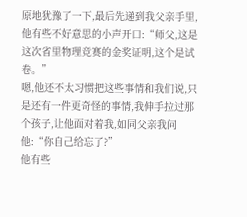原地犹豫了一下,最后先递到我父亲手里,他有些不好意思的小声开口:“师父,这是这次省里物理竞赛的金奖证明,这个是试卷。”
嗯,他还不太习惯把这些事情和我们说,只是还有一件更奇怪的事情,我伸手拉过那个孩子,让他面对着我,如同父亲我问他:“你自己给忘了?”
他有些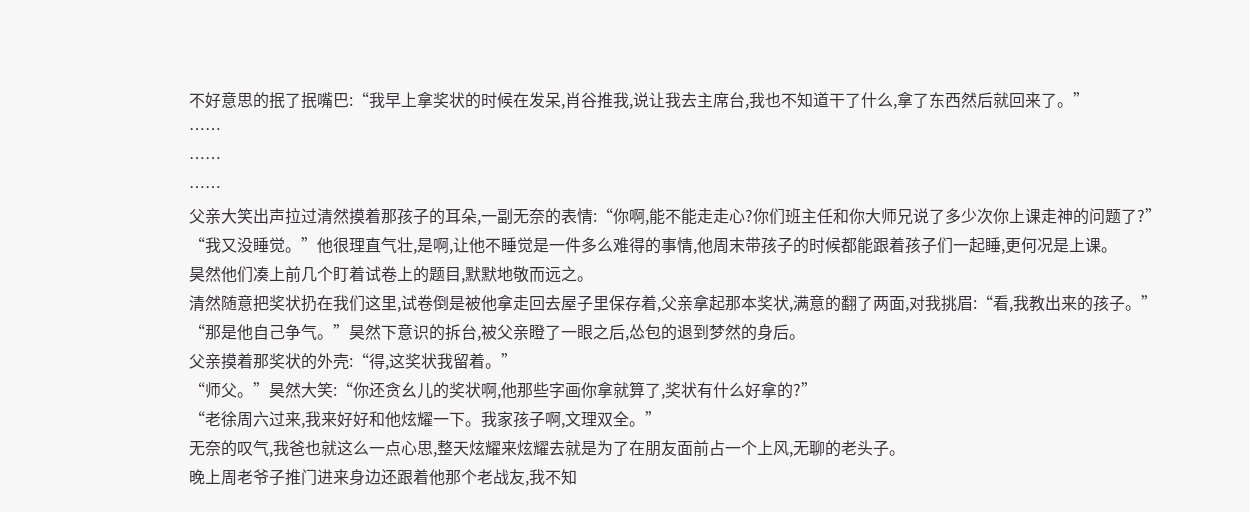不好意思的抿了抿嘴巴:“我早上拿奖状的时候在发呆,肖谷推我,说让我去主席台,我也不知道干了什么,拿了东西然后就回来了。”
……
……
……
父亲大笑出声拉过清然摸着那孩子的耳朵,一副无奈的表情:“你啊,能不能走走心?你们班主任和你大师兄说了多少次你上课走神的问题了?”
“我又没睡觉。”他很理直气壮,是啊,让他不睡觉是一件多么难得的事情,他周末带孩子的时候都能跟着孩子们一起睡,更何况是上课。
昊然他们凑上前几个盯着试卷上的题目,默默地敬而远之。
清然随意把奖状扔在我们这里,试卷倒是被他拿走回去屋子里保存着,父亲拿起那本奖状,满意的翻了两面,对我挑眉:“看,我教出来的孩子。”
“那是他自己争气。”昊然下意识的拆台,被父亲瞪了一眼之后,怂包的退到梦然的身后。
父亲摸着那奖状的外壳:“得,这奖状我留着。”
“师父。”昊然大笑:“你还贪幺儿的奖状啊,他那些字画你拿就算了,奖状有什么好拿的?”
“老徐周六过来,我来好好和他炫耀一下。我家孩子啊,文理双全。”
无奈的叹气,我爸也就这么一点心思,整天炫耀来炫耀去就是为了在朋友面前占一个上风,无聊的老头子。
晚上周老爷子推门进来身边还跟着他那个老战友,我不知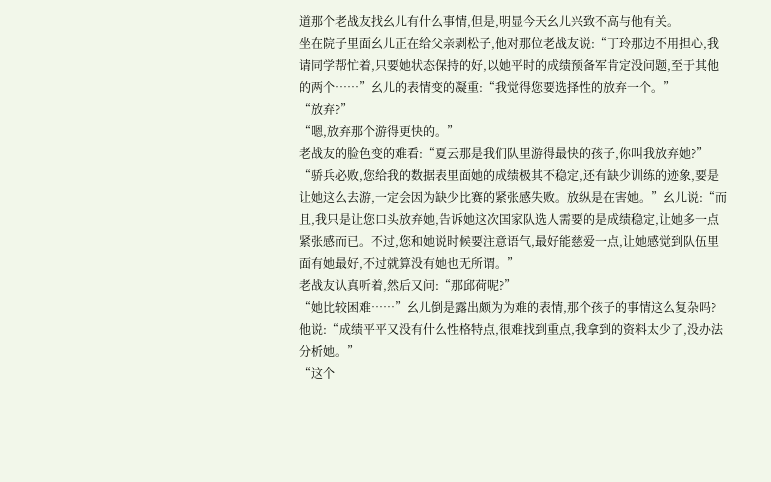道那个老战友找幺儿有什么事情,但是,明显今天幺儿兴致不高与他有关。
坐在院子里面幺儿正在给父亲剥松子,他对那位老战友说:“丁玲那边不用担心,我请同学帮忙着,只要她状态保持的好,以她平时的成绩预备军肯定没问题,至于其他的两个……”幺儿的表情变的凝重:“我觉得您要选择性的放弃一个。”
“放弃?”
“嗯,放弃那个游得更快的。”
老战友的脸色变的难看:“夏云那是我们队里游得最快的孩子,你叫我放弃她?”
“骄兵必败,您给我的数据表里面她的成绩极其不稳定,还有缺少训练的迹象,要是让她这么去游,一定会因为缺少比赛的紧张感失败。放纵是在害她。”幺儿说:“而且,我只是让您口头放弃她,告诉她这次国家队选人需要的是成绩稳定,让她多一点紧张感而已。不过,您和她说时候要注意语气,最好能慈爱一点,让她感觉到队伍里面有她最好,不过就算没有她也无所谓。”
老战友认真听着,然后又问:“那邱荷呢?”
“她比较困难……”幺儿倒是露出颇为为难的表情,那个孩子的事情这么复杂吗?
他说:“成绩平平又没有什么性格特点,很难找到重点,我拿到的资料太少了,没办法分析她。”
“这个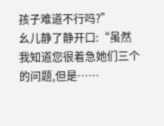孩子难道不行吗?”
幺儿静了静开口:“虽然我知道您很着急她们三个的问题,但是……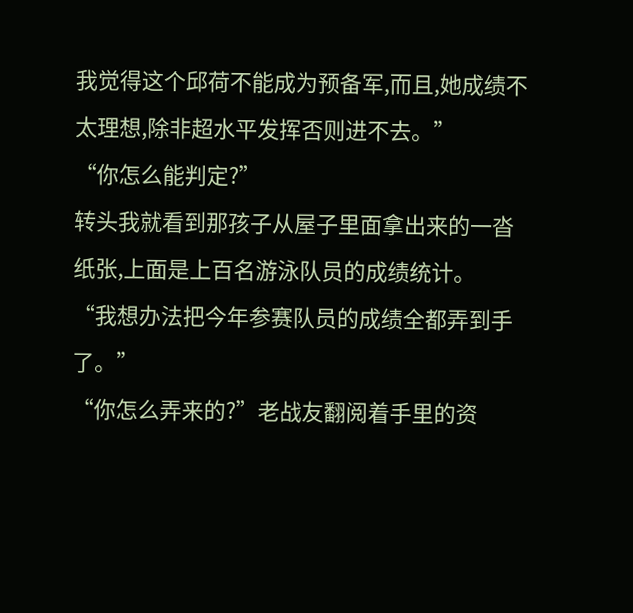我觉得这个邱荷不能成为预备军,而且,她成绩不太理想,除非超水平发挥否则进不去。”
“你怎么能判定?”
转头我就看到那孩子从屋子里面拿出来的一沓纸张,上面是上百名游泳队员的成绩统计。
“我想办法把今年参赛队员的成绩全都弄到手了。”
“你怎么弄来的?”老战友翻阅着手里的资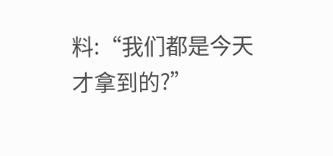料:“我们都是今天才拿到的?”